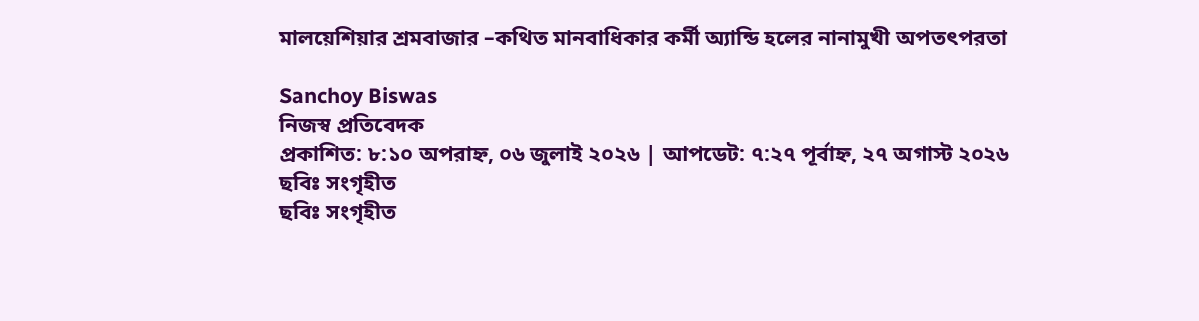মালয়েশিয়ার শ্রমবাজার –কথিত মানবাধিকার কর্মী অ্যান্ডি হলের নানামুখী অপতৎপরতা

Sanchoy Biswas
নিজস্ব প্রতিবেদক
প্রকাশিত: ৮:১০ অপরাহ্ন, ০৬ জুলাই ২০২৬ | আপডেট: ৭:২৭ পূর্বাহ্ন, ২৭ অগাস্ট ২০২৬
ছবিঃ সংগৃহীত
ছবিঃ সংগৃহীত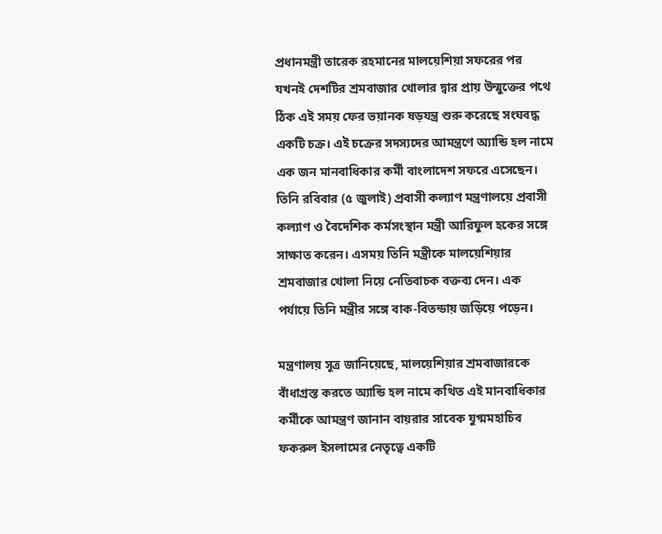প্রধানমন্ত্রী তারেক রহমানের মালয়েশিয়া সফরের পর যখনই দেশটির শ্রমবাজার খোলার দ্বার প্রায় উন্মুক্তের পথে ঠিক এই সময় ফের ভয়ানক ষড়যন্ত্র শুরু করেছে সংঘবদ্ধ একটি চক্র। এই চক্রের সদস্যদের আমন্ত্রণে অ্যান্ডি হল নামে এক জন মানবাধিকার কর্মী বাংলাদেশ সফরে এসেছেন। তিনি রবিবার (৫ জুলাই) প্রবাসী কল্যাণ মন্ত্রণালয়ে প্রবাসী কল্যাণ ও বৈদেশিক কর্মসংস্থান মন্ত্রী আরিফুল হকের সঙ্গে সাক্ষাত করেন। এসময় তিনি মন্ত্রীকে মালয়েশিয়ার শ্রমবাজার খোলা নিয়ে নেতিবাচক বক্তব্য দেন। এক পর্যায়ে তিনি মন্ত্রীর সঙ্গে বাক-বিতন্ডায় জড়িয়ে পড়েন।

মন্ত্রণালয় সূত্র জানিয়েছে, মালয়েশিয়ার শ্রমবাজারকে বাঁধাগ্রস্ত করতে অ্যান্ডি হল নামে কথিত এই মানবাধিকার কর্মীকে আমন্ত্রণ জানান বায়রার সাবেক যুগ্মমহাচিব ফকরুল ইসলামের নেতৃত্বে একটি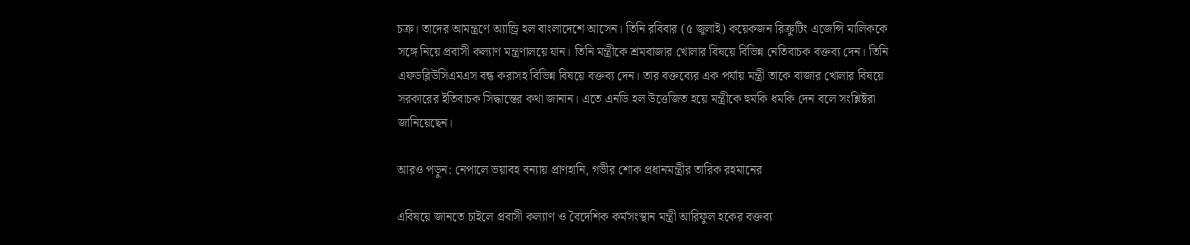চক্র। তাদের আমন্ত্রণে অ্যান্ড্রি হল বাংলাদেশে আসেন। তিনি রবিবার (৫ জুলাই) কয়েকজন রিক্রুটিং এজেন্সি মালিককে সঙ্গে নিয়ে প্রবাসী কল্যাণ মন্ত্রণালয়ে যান। তিনি মন্ত্রীকে শ্রমবাজার খোলার বিষয়ে বিভিন্ন নেতিবাচক বক্তব্য দেন। তিনি এফডব্লিউসিএমএস বন্ধ করাসহ বিভিন্ন বিষয়ে বক্তব্য দেন। তার বক্তব্যের এক পর্যায় মন্ত্রী তাকে বাজার খোলার বিষয়ে সরকারের ইতিবাচক সিদ্ধান্তের কথা জানান। এতে এনডি হল উত্তেজিত হয়ে মন্ত্রীকে হুমকি ধমকি দেন বলে সংশ্লিষ্টরা জানিয়েছেন।

আরও পড়ুন: নেপালে ভয়াবহ বন্যায় প্রাণহানি, গভীর শোক প্রধানমন্ত্রীর তারিক রহমানের

এবিষয়ে জানতে চাইলে প্রবাসী কল্যাণ ও বৈদেশিক কর্মসংস্থান মন্ত্রী আরিফুল হকের বক্তব্য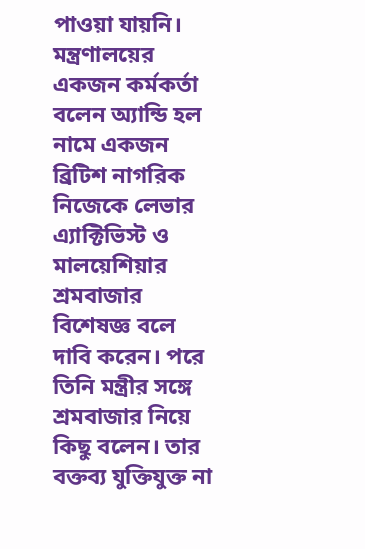পাওয়া যায়নি। মন্ত্রণালয়ের একজন কর্মকর্তা বলেন অ্যান্ডি হল নামে একজন ব্রিটিশ নাগরিক নিজেকে লেভার এ্যাক্টিভিস্ট ও মালয়েশিয়ার শ্রমবাজার বিশেষজ্ঞ বলে দাবি করেন। পরে তিনি মন্ত্রীর সঙ্গে শ্রমবাজার নিয়ে কিছু বলেন। তার বক্তব্য যুক্তিযুক্ত না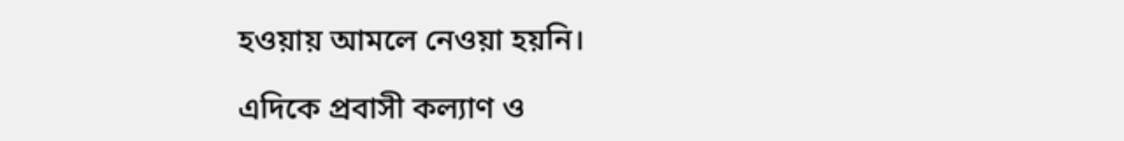হওয়ায় আমলে নেওয়া হয়নি।

এদিকে প্রবাসী কল্যাণ ও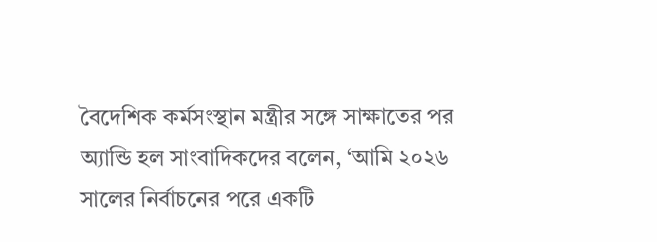বৈদেশিক কর্মসংস্থান মন্ত্রীর সঙ্গে সাক্ষাতের পর অ্যান্ডি হল সাংবাদিকদের বলেন, ‘আমি ২০২৬ সালের নির্বাচনের পরে একটি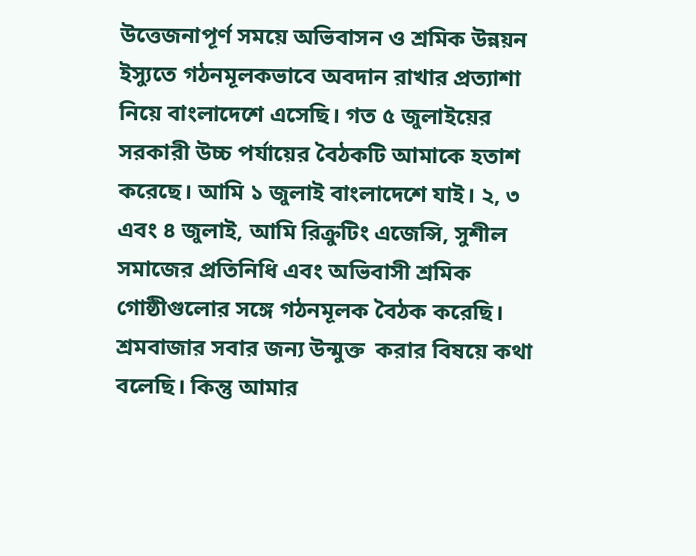উত্তেজনাপূর্ণ সময়ে অভিবাসন ও শ্রমিক উন্নয়ন ইস্যুতে গঠনমূলকভাবে অবদান রাখার প্রত্যাশা নিয়ে বাংলাদেশে এসেছি। গত ৫ জুলাইয়ের সরকারী উচ্চ পর্যায়ের বৈঠকটি আমাকে হতাশ করেছে। আমি ১ জুলাই বাংলাদেশে যাই। ২, ৩ এবং ৪ জুলাই, আমি রিক্রুটিং এজেন্সি, সুশীল সমাজের প্রতিনিধি এবং অভিবাসী শ্রমিক গোষ্ঠীগুলোর সঙ্গে গঠনমূলক বৈঠক করেছি। শ্রমবাজার সবার জন্য উন্মুক্ত  করার বিষয়ে কথা বলেছি। কিন্তু আমার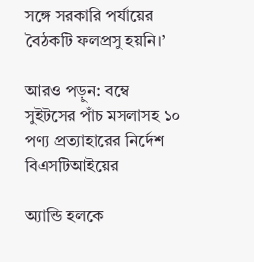সঙ্গে সরকারি পর্যায়ের বৈঠকটি ফলপ্রসু হয়নি।’

আরও পড়ুন: বম্বে সুইটসের পাঁচ মসলাসহ ১০ পণ্য প্রত্যাহারের নির্দেশ বিএসটিআইয়ের

অ্যান্ডি হলকে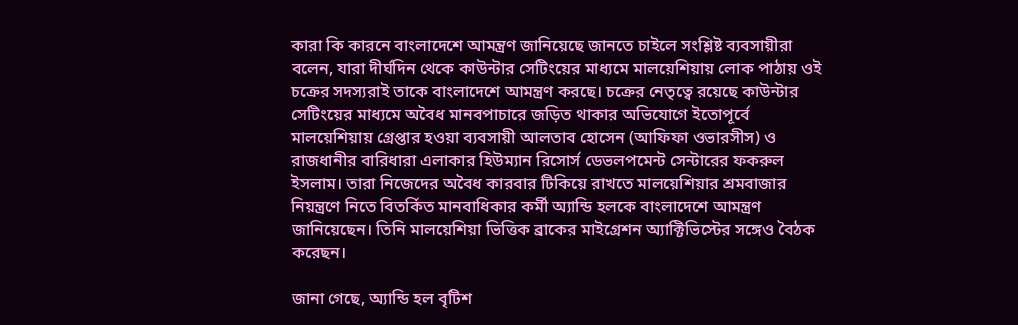কারা কি কারনে বাংলাদেশে আমন্ত্রণ জানিয়েছে জানতে চাইলে সংশ্লিষ্ট ব্যবসায়ীরা বলেন, যারা দীর্ঘদিন থেকে কাউন্টার সেটিংয়ের মাধ্যমে মালয়েশিয়ায় লোক পাঠায় ওই চক্রের সদস্যরাই তাকে বাংলাদেশে আমন্ত্রণ করছে। চক্রের নেতৃত্বে রয়েছে কাউন্টার সেটিংয়ের মাধ্যমে অবৈধ মানবপাচারে জড়িত থাকার অভিযোগে ইতোপূর্বে মালয়েশিয়ায় গ্রেপ্তার হওয়া ব্যবসায়ী আলতাব হোসেন (আফিফা ওভারসীস) ও রাজধানীর বারিধারা এলাকার হিউম্যান রিসোর্স ডেভলপমেন্ট সেন্টারের ফকরুল ইসলাম। তারা নিজেদের অবৈধ কারবার টিকিয়ে রাখতে মালয়েশিয়ার শ্রমবাজার নিয়ন্ত্রণে নিতে বিতর্কিত মানবাধিকার কর্মী অ্যান্ডি হলকে বাংলাদেশে আমন্ত্রণ জানিয়েছেন। তিনি মালয়েশিয়া ভিত্তিক ব্রাকের মাইগ্রেশন অ্যাক্টিভিস্টের সঙ্গেও বৈঠক করেছন।

জানা গেছে, অ্যান্ডি হল বৃটিশ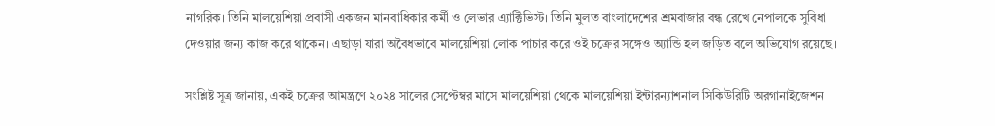নাগরিক। তিনি মালয়েশিয়া প্রবাসী একজন মানবাধিকার কর্মী ও লেভার এ্যাক্টিভিস্ট। তিনি মুলত বাংলাদেশের শ্রমবাজার বন্ধ রেখে নেপালকে সুবিধা দেওয়ার জন্য কাজ করে থাকেন। এছাড়া যারা অবৈধভাবে মালয়েশিয়া লোক পাচার করে ওই চক্রের সঙ্গেও অ্যান্ডি হল জড়িত বলে অভিযোগ রয়েছে।

সংশ্লিষ্ট সূত্র জানায়, একই চক্রের আমন্ত্রণে ২০২৪ সালের সেপ্টেম্বর মাসে মালয়েশিয়া থেকে মালয়েশিয়া ইন্টারন্যাশনাল সিকিউরিটি অরগানাইজেশন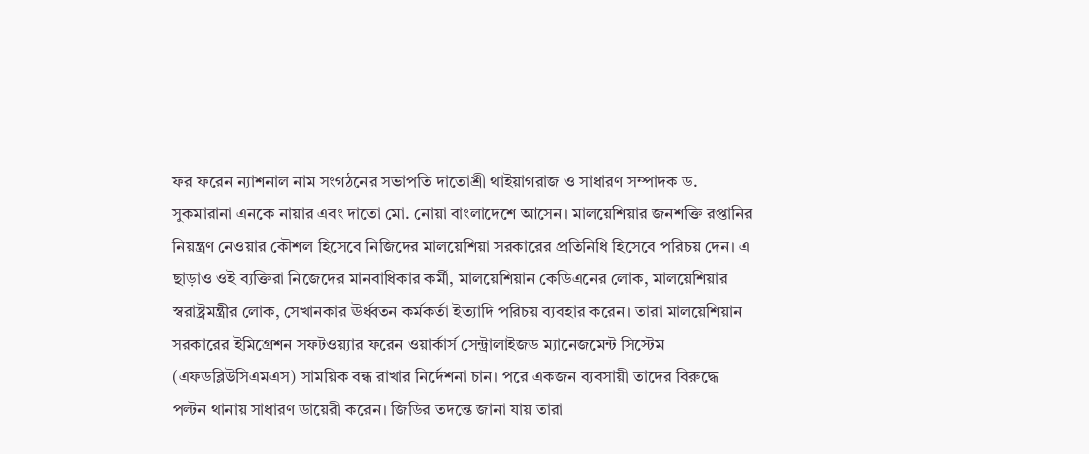ফর ফরেন ন্যাশনাল নাম সংগঠনের সভাপতি দাতোশ্রী থাইয়াগরাজ ও সাধারণ সম্পাদক ড. সুকমারানা এনকে নায়ার এবং দাতো মো. নোয়া বাংলাদেশে আসেন। মালয়েশিয়ার জনশক্তি রপ্তানির নিয়ন্ত্রণ নেওয়ার কৌশল হিসেবে নিজিদের মালয়েশিয়া সরকারের প্রতিনিধি হিসেবে পরিচয় দেন। এ ছাড়াও ওই ব্যক্তিরা নিজেদের মানবাধিকার কর্মী, মালয়েশিয়ান কেডিএনের লোক, মালয়েশিয়ার স্বরাষ্ট্রমন্ত্রীর লোক, সেখানকার ঊর্ধ্বতন কর্মকর্তা ইত্যাদি পরিচয় ব্যবহার করেন। তারা মালয়েশিয়ান সরকারের ইমিগ্রেশন সফটওয়্যার ফরেন ওয়ার্কার্স সেন্ট্রালাইজড ম্যানেজমেন্ট সিস্টেম (এফডব্লিউসিএমএস) সাময়িক বন্ধ রাখার নির্দেশনা চান। পরে একজন ব্যবসায়ী তাদের বিরুদ্ধে পল্টন থানায় সাধারণ ডায়েরী করেন। জিডির তদন্তে জানা যায় তারা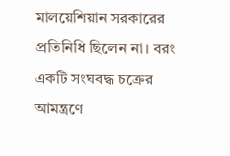মালয়েশিয়ান সরকারের প্রতিনিধি ছিলেন না। বরং একটি সংঘবদ্ধ চক্রের আমন্ত্রণে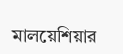মালয়েশিয়ার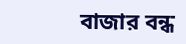বাজার বন্ধ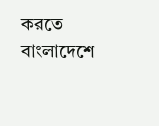করতে বাংলাদেশে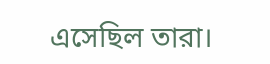এসেছিল তারা।